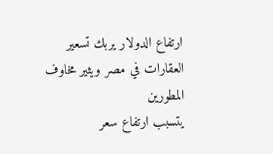ارتفاع الدولار يربك تسعير العقارات في مصر ويثير مخاوف المطورين
يتسبب ارتفاع سعر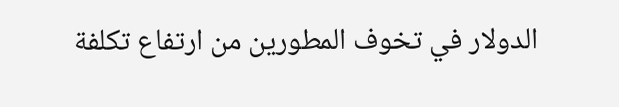الدولار في تخوف المطورين من ارتفاع تكلفة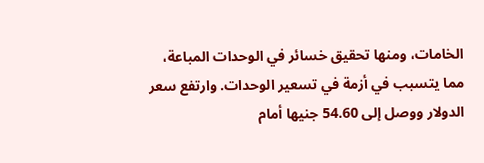الخامات، ومنها تحقيق خسائر في الوحدات المباعة، مما يتسبب في أزمة في تسعير الوحدات. وارتفع سعر الدولار ووصل إلى 54.60 جنيها أمام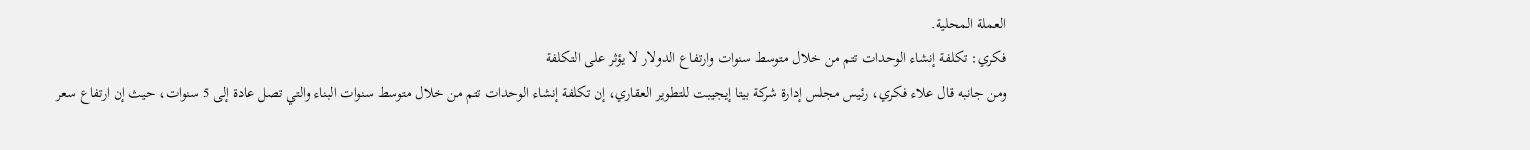العملة المحلية.
فكري: تكلفة إنشاء الوحدات تتم من خلال متوسط سنوات وارتفاع الدولار لا يؤثر على التكلفة
ومن جانبه قال علاء فكري، رئيس مجلس إدارة شركة بيتا إيجيبت للتطوير العقاري، إن تكلفة إنشاء الوحدات تتم من خلال متوسط سنوات البناء والتي تصل عادة إلى 5 سنوات، حيث إن ارتفاع سعر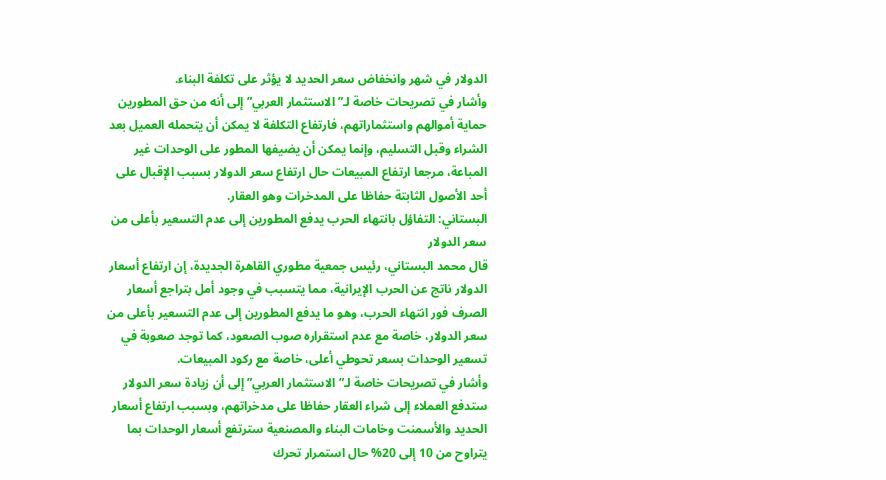الدولار في شهر وانخفاض سعر الحديد لا يؤثر على تكلفة البناء.
وأشار في تصريحات خاصة لـ”الاستثمار العربي” إلى أنه من حق المطورين حماية أموالهم واستثماراتهم، فارتفاع التكلفة لا يمكن أن يتحمله العميل بعد الشراء وقبل التسليم، وإنما يمكن أن يضيفها المطور على الوحدات غير المباعة، مرجعا ارتفاع المبيعات حال ارتفاع سعر الدولار بسبب الإقبال على أحد الأصول الثابتة حفاظا على المدخرات وهو العقار.
البستاني: التفاؤل بانتهاء الحرب يدفع المطورين إلى عدم التسعير بأعلى من سعر الدولار
قال محمد البستاني، رئيس جمعية مطوري القاهرة الجديدة، إن ارتفاع أسعار الدولار ناتج عن الحرب الإيرانية، مما يتسبب في وجود أمل بتراجع أسعار الصرف فور انتهاء الحرب، وهو ما يدفع المطورين إلى عدم التسعير بأعلى من سعر الدولار، خاصة مع عدم استقراره صوب الصعود، كما توجد صعوبة في تسعير الوحدات بسعر تحوطي أعلى، خاصة مع ركود المبيعات.
وأشار في تصريحات خاصة لـ”الاستثمار العربي” إلى أن زيادة سعر الدولار ستدفع العملاء إلى شراء العقار حفاظا على مدخراتهم، وبسبب ارتفاع أسعار الحديد والأسمنت وخامات البناء والمصنعية سترتفع أسعار الوحدات بما يتراوح من 10 إلى 20% حال استمرار تحرك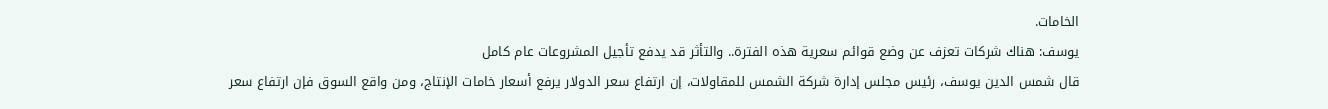الخامات.
يوسف: هناك شركات تعزف عن وضع قوائم سعرية هذه الفترة.. والتأثر قد يدفع تأجيل المشروعات عام كامل
قال شمس الدين يوسف، رئيس مجلس إدارة شركة الشمس للمقاولات، إن ارتفاع سعر الدولار يرفع أسعار خامات الإنتاج، ومن واقع السوق فإن ارتفاع سعر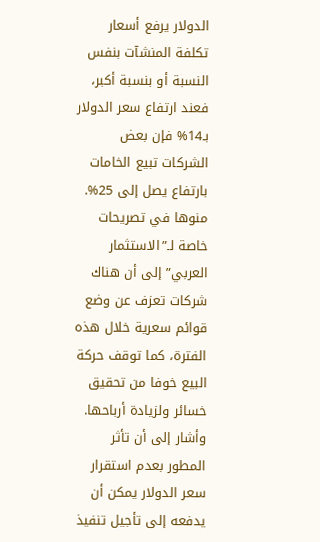الدولار يرفع أسعار تكلفة المنشآت بنفس النسبة أو بنسبة أكبر، فعند ارتفاع سعر الدولار بـ14% فإن بعض الشركات تبيع الخامات بارتفاع يصل إلى 25%.
منوها في تصريحات خاصة لـ”الاستثمار العربي” إلى أن هناك شركات تعزف عن وضع قوائم سعرية خلال هذه الفترة، كما توقف حركة البيع خوفا من تحقيق خسائر ولزيادة أرباحها.
وأشار إلى أن تأثر المطور بعدم استقرار سعر الدولار يمكن أن يدفعه إلى تأجيل تنفيذ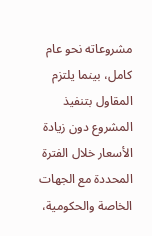مشروعاته نحو عام كامل، بينما يلتزم المقاول بتنفيذ المشروع دون زيادة الأسعار خلال الفترة المحددة مع الجهات الخاصة والحكومية،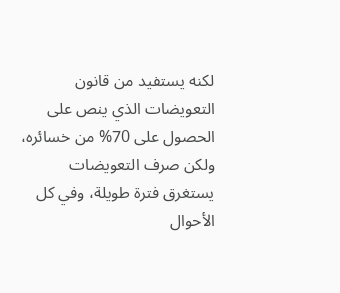لكنه يستفيد من قانون التعويضات الذي ينص على الحصول على 70% من خسائره، ولكن صرف التعويضات يستغرق فترة طويلة، وفي كل الأحوال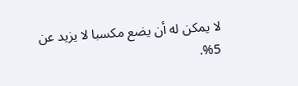لا يمكن له أن يضع مكسبا لا يزيد عن 5%.